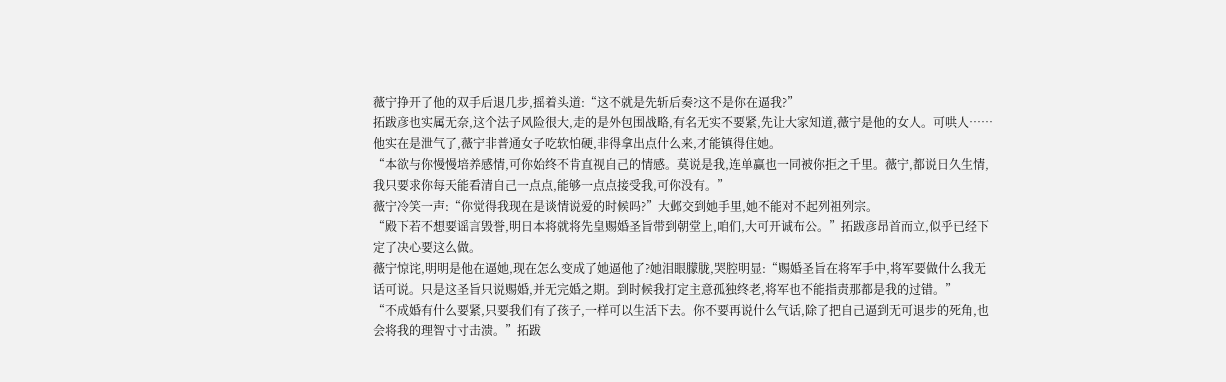薇宁挣开了他的双手后退几步,摇着头道:“这不就是先斩后奏?这不是你在逼我?”
拓跋彦也实属无奈,这个法子风险很大,走的是外包围战略,有名无实不要紧,先让大家知道,薇宁是他的女人。可哄人……他实在是泄气了,薇宁非普通女子吃软怕硬,非得拿出点什么来,才能镇得住她。
“本欲与你慢慢培养感情,可你始终不肯直视自己的情感。莫说是我,连单赢也一同被你拒之千里。薇宁,都说日久生情,我只要求你每天能看清自己一点点,能够一点点接受我,可你没有。”
薇宁冷笑一声:“你觉得我现在是谈情说爱的时候吗?”大邺交到她手里,她不能对不起列祖列宗。
“殿下若不想要谣言毁誉,明日本将就将先皇赐婚圣旨带到朝堂上,咱们,大可开诚布公。”拓跋彦昂首而立,似乎已经下定了决心要这么做。
薇宁惊诧,明明是他在逼她,现在怎么变成了她逼他了?她泪眼朦胧,哭腔明显:“赐婚圣旨在将军手中,将军要做什么我无话可说。只是这圣旨只说赐婚,并无完婚之期。到时候我打定主意孤独终老,将军也不能指责那都是我的过错。”
“不成婚有什么要紧,只要我们有了孩子,一样可以生活下去。你不要再说什么气话,除了把自己逼到无可退步的死角,也会将我的理智寸寸击溃。”拓跋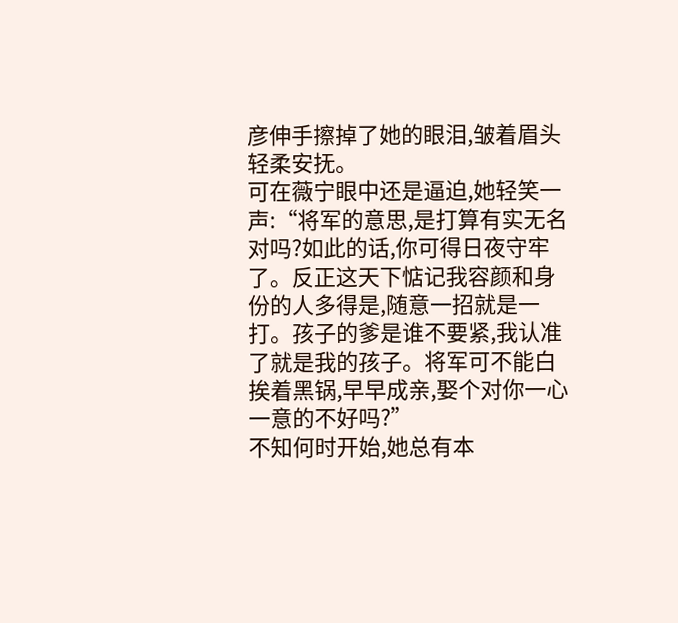彦伸手擦掉了她的眼泪,皱着眉头轻柔安抚。
可在薇宁眼中还是逼迫,她轻笑一声:“将军的意思,是打算有实无名对吗?如此的话,你可得日夜守牢了。反正这天下惦记我容颜和身份的人多得是,随意一招就是一打。孩子的爹是谁不要紧,我认准了就是我的孩子。将军可不能白挨着黑锅,早早成亲,娶个对你一心一意的不好吗?”
不知何时开始,她总有本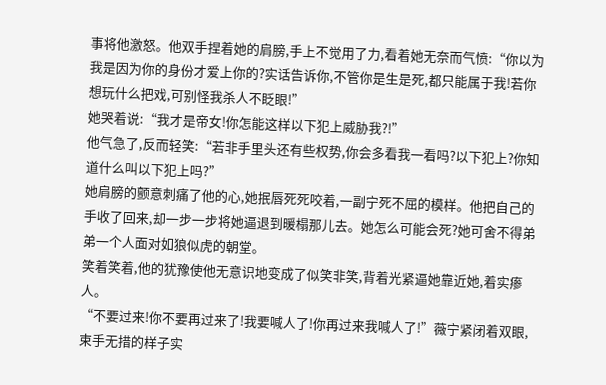事将他激怒。他双手捏着她的肩膀,手上不觉用了力,看着她无奈而气愤:“你以为我是因为你的身份才爱上你的?实话告诉你,不管你是生是死,都只能属于我!若你想玩什么把戏,可别怪我杀人不眨眼!”
她哭着说:“我才是帝女!你怎能这样以下犯上威胁我?!”
他气急了,反而轻笑:“若非手里头还有些权势,你会多看我一看吗?以下犯上?你知道什么叫以下犯上吗?”
她肩膀的颤意刺痛了他的心,她抿唇死死咬着,一副宁死不屈的模样。他把自己的手收了回来,却一步一步将她逼退到暖榻那儿去。她怎么可能会死?她可舍不得弟弟一个人面对如狼似虎的朝堂。
笑着笑着,他的犹豫使他无意识地变成了似笑非笑,背着光紧逼她靠近她,着实瘆人。
“不要过来!你不要再过来了!我要喊人了!你再过来我喊人了!”薇宁紧闭着双眼,束手无措的样子实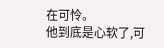在可怜。
他到底是心软了,可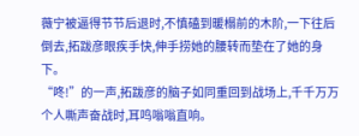薇宁被逼得节节后退时,不慎磕到暖榻前的木阶,一下往后倒去,拓跋彦眼疾手快,伸手捞她的腰转而垫在了她的身下。
“咚!”的一声,拓跋彦的脑子如同重回到战场上,千千万万个人嘶声奋战时,耳鸣嗡嗡直响。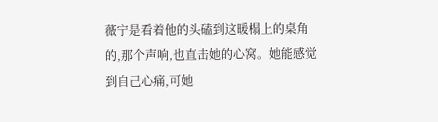薇宁是看着他的头磕到这暖榻上的桌角的,那个声响,也直击她的心窝。她能感觉到自己心痛,可她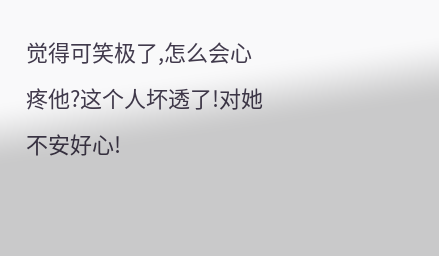觉得可笑极了,怎么会心疼他?这个人坏透了!对她不安好心!